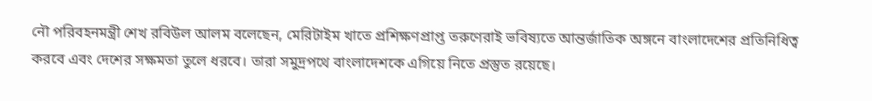নৌ পরিবহনমন্ত্রী শেখ রবিউল আলম বলেছেন, মেরিটাইম খাতে প্রশিক্ষণপ্রাপ্ত তরুণেরাই ভবিষ্যতে আন্তর্জাতিক অঙ্গনে বাংলাদেশের প্রতিনিধিত্ব করবে এবং দেশের সক্ষমতা তুলে ধরবে। তারা সমুদ্রপথে বাংলাদেশকে এগিয়ে নিতে প্রস্তুত রয়েছে।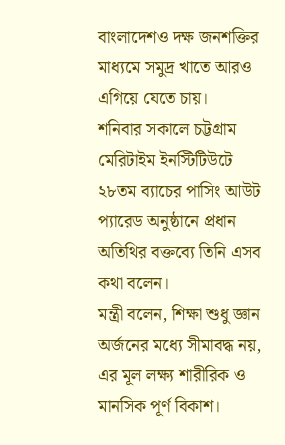বাংলাদেশও দক্ষ জনশক্তির মাধ্যমে সমুদ্র খাতে আরও এগিয়ে যেতে চায়।
শনিবার সকালে চট্টগ্রাম মেরিটাইম ইনস্টিটিউটে ২৮তম ব্যাচের পাসিং আউট প্যারেড অনুষ্ঠানে প্রধান অতিথির বক্তব্যে তিনি এসব কথা বলেন।
মন্ত্রী বলেন, শিক্ষা শুধু জ্ঞান অর্জনের মধ্যে সীমাবদ্ধ নয়, এর মূল লক্ষ্য শারীরিক ও মানসিক পূর্ণ বিকাশ।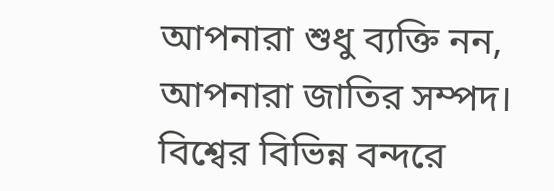আপনারা শুধু ব্যক্তি নন, আপনারা জাতির সম্পদ। বিশ্বের বিভিন্ন বন্দরে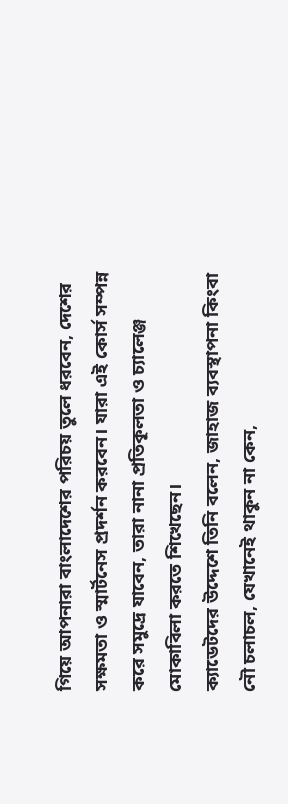গিয়ে আপনারা বাংলাদেশের পরিচয় তুলে ধরবেন, দেশের সক্ষমতা ও স্মার্টনেস প্রদর্শন করবেন। যারা এই কোর্স সম্পন্ন করে সমুদ্রে যাবেন, তারা নানা প্রতিকূলতা ও চ্যালেঞ্জ মোকাবিলা করতে শিখেছেন।
ক্যাডেটদের উদ্দেশে তিনি বলেন, জাহাজ ব্যবস্থাপনা কিংবা নৌ চলাচল, যেখানেই থাকুন না কেন,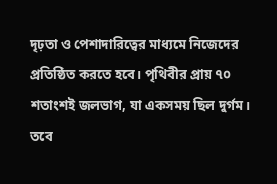দৃঢ়তা ও পেশাদারিত্বের মাধ্যমে নিজেদের প্রতিষ্ঠিত করতে হবে। পৃথিবীর প্রায় ৭০ শতাংশই জলভাগ, যা একসময় ছিল দুর্গম। তবে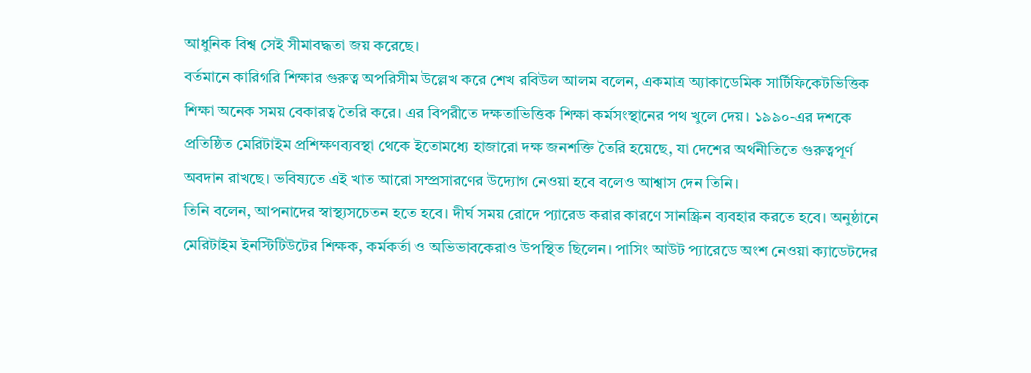আধুনিক বিশ্ব সেই সীমাবদ্ধতা জয় করেছে।
বর্তমানে কারিগরি শিক্ষার গুরুত্ব অপরিসীম উল্লেখ করে শেখ রবিউল আলম বলেন, একমাত্র অ্যাকাডেমিক সার্টিফিকেটভিত্তিক শিক্ষা অনেক সময় বেকারত্ব তৈরি করে। এর বিপরীতে দক্ষতাভিত্তিক শিক্ষা কর্মসংস্থানের পথ খুলে দেয়। ১৯৯০-এর দশকে প্রতিষ্ঠিত মেরিটাইম প্রশিক্ষণব্যবস্থা থেকে ইতোমধ্যে হাজারো দক্ষ জনশক্তি তৈরি হয়েছে, যা দেশের অর্থনীতিতে গুরুত্বপূর্ণ অবদান রাখছে। ভবিষ্যতে এই খাত আরো সম্প্রসারণের উদ্যোগ নেওয়া হবে বলেও আশ্বাস দেন তিনি।
তিনি বলেন, আপনাদের স্বাস্থ্যসচেতন হতে হবে। দীর্ঘ সময় রোদে প্যারেড করার কারণে সানস্ক্রিন ব্যবহার করতে হবে। অনুষ্ঠানে মেরিটাইম ইনস্টিটিউটের শিক্ষক, কর্মকর্তা ও অভিভাবকেরাও উপস্থিত ছিলেন। পাসিং আউট প্যারেডে অংশ নেওয়া ক্যাডেটদের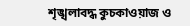শৃঙ্খলাবদ্ধ কুচকাওয়াজ ও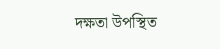দক্ষতা উপস্থিত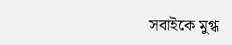সবাইকে মুগ্ধ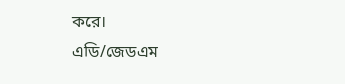করে।
এডি/জেডএম